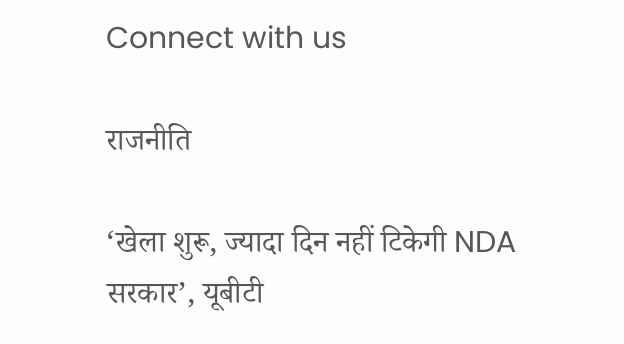Connect with us

राजनीति

‘खेला शुरू, ज्यादा दिन नहीं टिकेगी NDA सरकार’, यूबीटी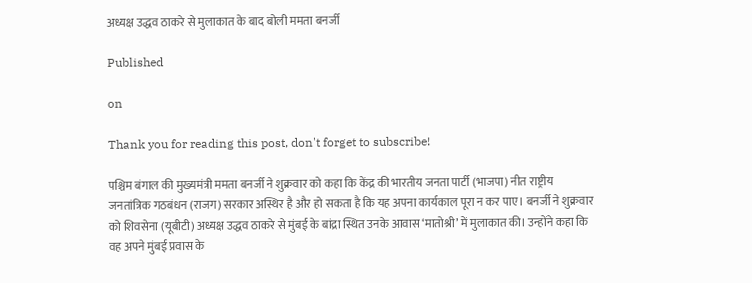अध्यक्ष उद्धव ठाकरे से मुलाकात के बाद बोली ममता बनर्जी

Published

on

Thank you for reading this post, don't forget to subscribe!

पश्चिम बंगाल की मुख्यमंत्री ममता बनर्जी ने शुक्रवार को कहा कि केंद्र की भारतीय जनता पार्टी (भाजपा) नीत राष्ट्रीय जनतांत्रिक गठबंधन (राजग) सरकार अस्थिर है और हो सकता है कि यह अपना कार्यकाल पूरा न कर पाए। बनर्जी ने शुक्रवार को शिवसेना (यूबीटी) अध्यक्ष उद्धव ठाकरे से मुंबई के बांद्रा स्थित उनके आवास ‘मातोश्री’ में मुलाकात की। उन्होंने कहा कि वह अपने मुंबई प्रवास के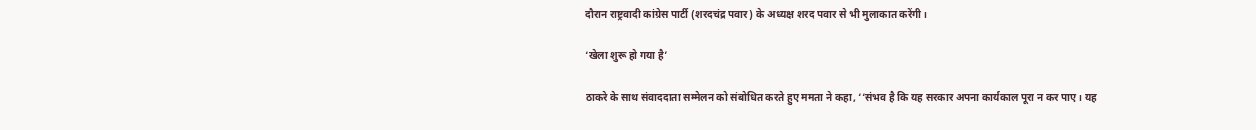दौरान राष्ट्रवादी कांग्रेस पार्टी (शरदचंद्र पवार) के अध्यक्ष शरद पवार से भी मुलाकात करेंगी।

‘खेला शुरू हो गया है’

ठाकरे के साथ संवाददाता सम्मेलन को संबोधित करते हुए ममता ने कहा, ‘‘संभव है कि यह सरकार अपना कार्यकाल पूरा न कर पाए। यह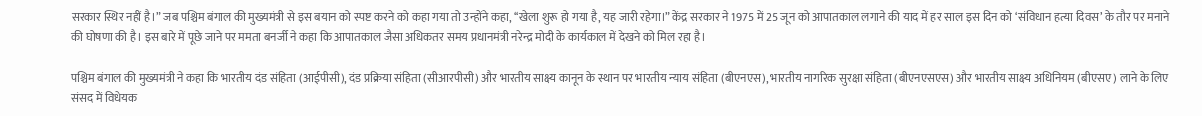सरकार स्थिर नहीं है।” जब पश्चिम बंगाल की मुख्यमंत्री से इस बयान को स्पष्ट करने को कहा गया तो उन्होंने कहा, ‘‘खेला शुरू हो गया है, यह जारी रहेगा।” केंद्र सरकार ने 1975 में 25 जून को आपातकाल लगाने की याद में हर साल इस दिन को ‘संविधान हत्या दिवस’ के तौर पर मनाने की घोषणा की है। इस बारे में पूछे जाने पर ममता बनर्जी ने कहा कि आपातकाल जैसा अधिकतर समय प्रधानमंत्री नरेन्द्र मोदी के कार्यकाल में देखने को मिल रहा है।

पश्चिम बंगाल की मुख्यमंत्री ने कहा कि भारतीय दंड संहिता (आईपीसी), दंड प्रक्रिया संहिता (सीआरपीसी) और भारतीय साक्ष्य कानून के स्थान पर भारतीय न्याय संहिता (बीएनएस), भारतीय नागरिक सुरक्षा संहिता (बीएनएसएस) और भारतीय साक्ष्य अधिनियम (बीएसए) लाने के लिए संसद में विधेयक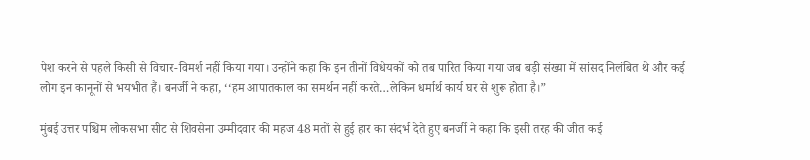पेश करने से पहले किसी से विचार-विमर्श नहीं किया गया। उन्होंने कहा कि इन तीनों विधेयकों को तब पारित किया गया जब बड़ी संख्या में सांसद निलंबित थे और कई लोग इन कानूनों से भयभीत हैं। बनर्जी ने कहा, ‘‘हम आपातकाल का समर्थन नहीं करते…लेकिन धर्मार्थ कार्य घर से शुरू होता है।”

मुंबई उत्तर पश्चिम लोकसभा सीट से शिवसेना उम्मीदवार की महज 48 मतों से हुई हार का संदर्भ देते हुए बनर्जी ने कहा कि इसी तरह की जीत कई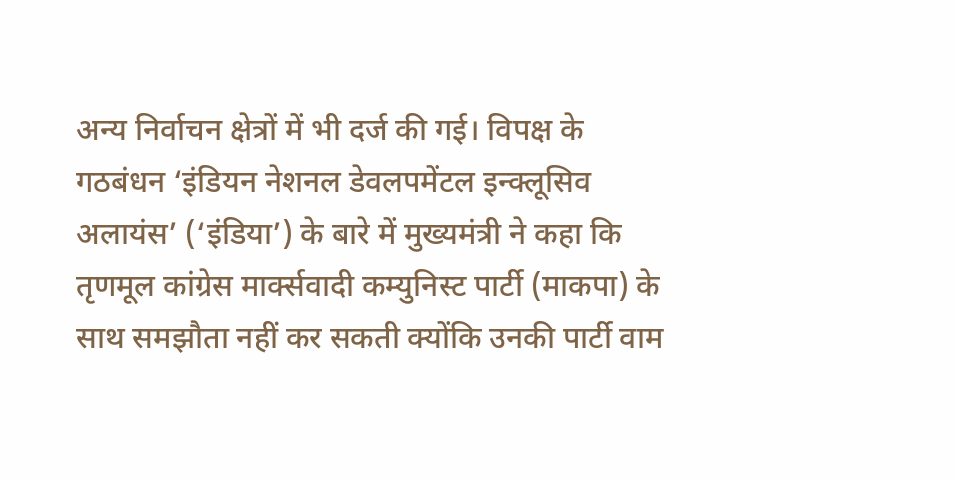अन्य निर्वाचन क्षेत्रों में भी दर्ज की गई। विपक्ष के गठबंधन ‘इंडियन नेशनल डेवलपमेंटल इन्क्लूसिव अलायंस’ (‘इंडिया’) के बारे में मुख्यमंत्री ने कहा कि तृणमूल कांग्रेस मार्क्सवादी कम्युनिस्ट पार्टी (माकपा) के साथ समझौता नहीं कर सकती क्योंकि उनकी पार्टी वाम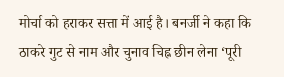मोर्चा को हराकर सत्ता में आई है। बनर्जी ने कहा कि ठाकरे गुट से नाम और चुनाव चिह्न छीन लेना ‘पूरी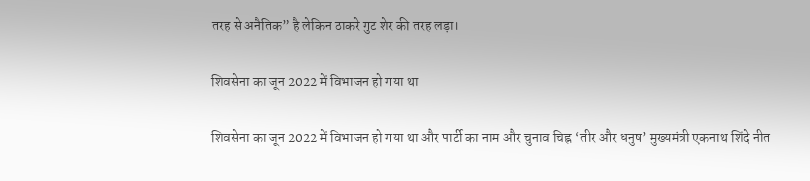तरह से अनैतिक” है लेकिन ठाकरे गुट शेर की तरह लड़ा।

शिवसेना का जून 2022 में विभाजन हो गया था

शिवसेना का जून 2022 में विभाजन हो गया था और पार्टी का नाम और चुनाव चिह्न ‘तीर और धनुष’ मुख्यमंत्री एकनाथ शिंदे नीत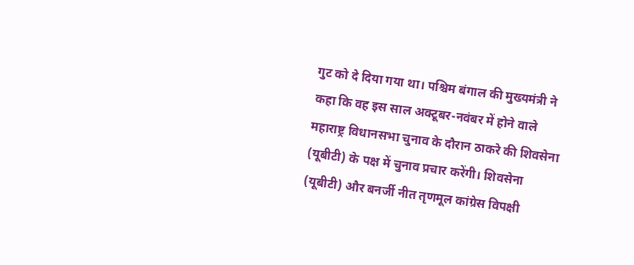गुट को दे दिया गया था। पश्चिम बंगाल की मुख्यमंत्री ने कहा कि वह इस साल अक्टूबर-नवंबर में होने वाले महाराष्ट्र विधानसभा चुनाव के दौरान ठाकरे की शिवसेना (यूबीटी) के पक्ष में चुनाव प्रचार करेंगी। शिवसेना (यूबीटी) और बनर्जी नीत तृणमूल कांग्रेस विपक्षी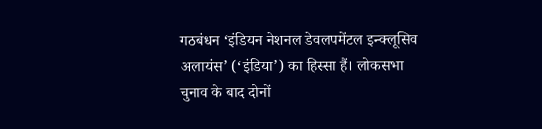गठबंधन ‘इंडियन नेशनल डेवलपमेंटल इन्क्लूसिव अलायंस’ (‘इंडिया’) का हिस्सा हैं। लोकसभा चुनाव के बाद दोनों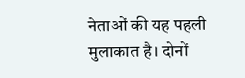नेताओं की यह पहली मुलाकात है। दोनों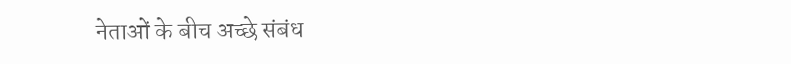नेताओं के बीच अच्छे संबंध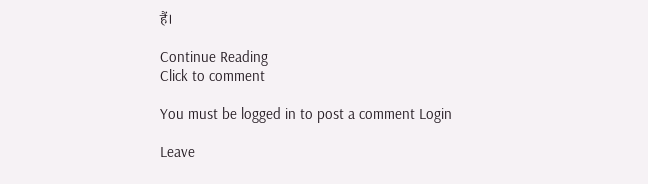हैं।

Continue Reading
Click to comment

You must be logged in to post a comment Login

Leave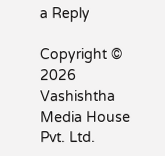a Reply

Copyright © 2026 Vashishtha Media House Pvt. Ltd.